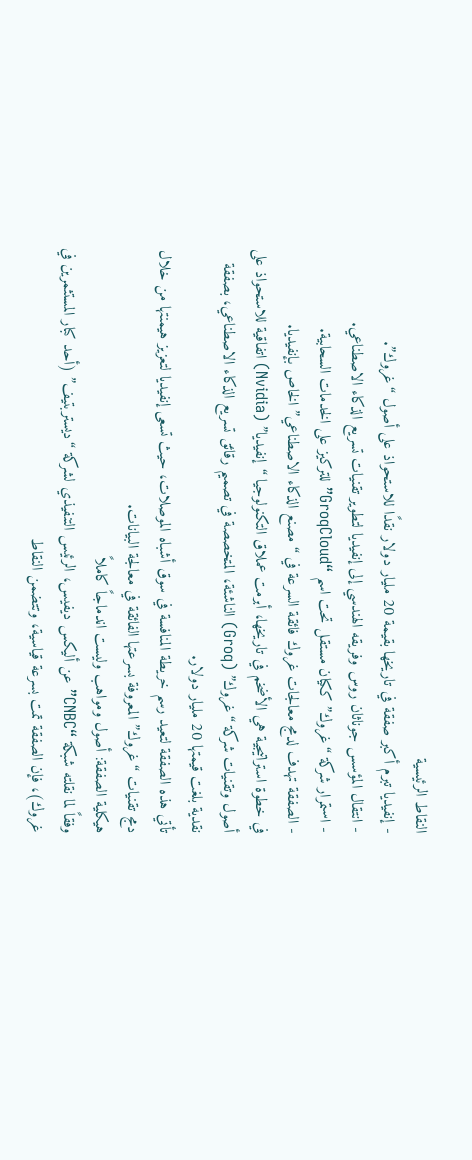النقاط الرئيسية
- إنفيديا تبرم أكبر صفقة في تاريخها بقيمة 20 مليار دولار نقدًا للاستحواذ على أصول “غروك”.
- انتقال المؤسس جوناثان روس وفريقه الهندسي إلى إنفيديا لتطوير تقنيات تسريع الذكاء الاصطناعي.
- استمرار شركة “غروك” ككيان مستقل تحت اسم “GroqCloud” للتركيز على الخدمات السحابية.
- الصفقة تهدف لدمج معالجات غروك فائقة السرعة في “مصنع الذكاء الاصطناعي” الخاص بإنفيديا.
في خطوة استراتيجية هي الأضخم في تاريخها، أبرمت عملاق التكنولوجيا “إنفيديا” (Nvidia) اتفاقية للاستحواذ على أصول وتقنيات شركة “غروك” (Groq) الناشئة، المتخصصة في تصميم رقائق تسريع الذكاء الاصطناعي، بصفقة نقدية بلغت قيمتها 20 مليار دولار.
تأتي هذه الصفقة لتعيد رسم خريطة المنافسة في سوق أشباه الموصلات، حيث تسعى إنفيديا لتعزيز هيمنتها من خلال دمج تقنيات “غروك” المعروفة بسرعتها الفائقة في معالجة البيانات.
هيكلية الصفقة: أصول ومواهب وليست اندماجاً كاملاً
وفقاً لما نقلته شبكة “CNBC” عن أليكس ديفيس، الرئيس التنفيذي لشركة “ديستربتيف” (أحد كبار المستثمرين في غروك)، فإن الصفقة تمت بسرعة قياسية، وتتضمن النقاط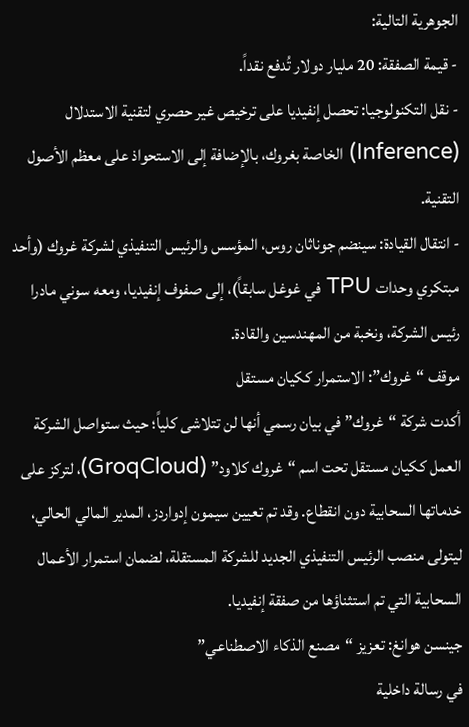الجوهرية التالية:
- قيمة الصفقة: 20 مليار دولار تُدفع نقداً.
- نقل التكنولوجيا: تحصل إنفيديا على ترخيص غير حصري لتقنية الاستدلال (Inference) الخاصة بغروك، بالإضافة إلى الاستحواذ على معظم الأصول التقنية.
- انتقال القيادة: سينضم جوناثان روس، المؤسس والرئيس التنفيذي لشركة غروك (وأحد مبتكري وحدات TPU في غوغل سابقاً)، إلى صفوف إنفيديا، ومعه سوني مادرا رئيس الشركة، ونخبة من المهندسين والقادة.
موقف “غروك”: الاستمرار ككيان مستقل
أكدت شركة “غروك” في بيان رسمي أنها لن تتلاشى كلياً؛ حيث ستواصل الشركة العمل ككيان مستقل تحت اسم “غروك كلاود” (GroqCloud)، لتركز على خدماتها السحابية دون انقطاع. وقد تم تعيين سيمون إدواردز، المدير المالي الحالي، ليتولى منصب الرئيس التنفيذي الجديد للشركة المستقلة، لضمان استمرار الأعمال السحابية التي تم استثناؤها من صفقة إنفيديا.
جينسن هوانغ: تعزيز “مصنع الذكاء الاصطناعي”
في رسالة داخلية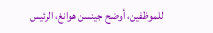للموظفين، أوضح جينسن هوانغ، الرئيس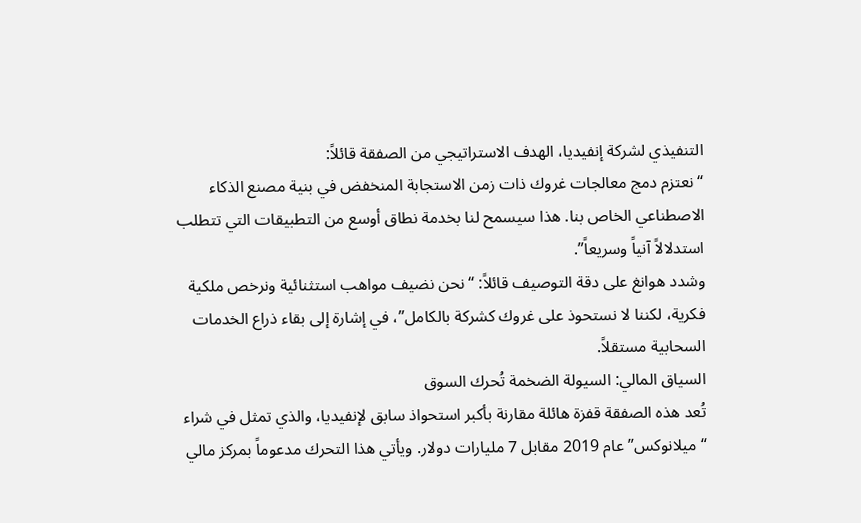التنفيذي لشركة إنفيديا، الهدف الاستراتيجي من الصفقة قائلاً:
“نعتزم دمج معالجات غروك ذات زمن الاستجابة المنخفض في بنية مصنع الذكاء الاصطناعي الخاص بنا. هذا سيسمح لنا بخدمة نطاق أوسع من التطبيقات التي تتطلب استدلالاً آنياً وسريعاً”.
وشدد هوانغ على دقة التوصيف قائلاً: “نحن نضيف مواهب استثنائية ونرخص ملكية فكرية، لكننا لا نستحوذ على غروك كشركة بالكامل”، في إشارة إلى بقاء ذراع الخدمات السحابية مستقلاً.
السياق المالي: السيولة الضخمة تُحرك السوق
تُعد هذه الصفقة قفزة هائلة مقارنة بأكبر استحواذ سابق لإنفيديا، والذي تمثل في شراء “ميلانوكس” عام 2019 مقابل 7 مليارات دولار. ويأتي هذا التحرك مدعوماً بمركز مالي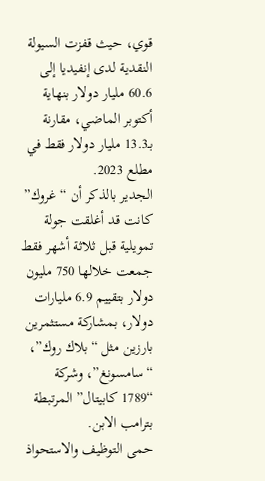قوي، حيث قفزت السيولة النقدية لدى إنفيديا إلى 60.6 مليار دولار بنهاية أكتوبر الماضي، مقارنة بـ13.3 مليار دولار فقط في مطلع 2023.
الجدير بالذكر أن “غروك” كانت قد أغلقت جولة تمويلية قبل ثلاثة أشهر فقط جمعت خلالها 750 مليون دولار بتقييم 6.9 مليارات دولار، بمشاركة مستثمرين بارزين مثل “بلاك روك”، “سامسونغ”، وشركة “1789 كابيتال” المرتبطة بترامب الابن.
حمى التوظيف والاستحواذ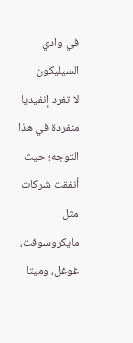في وادي السيليكون
لا تغرد إنفيديا منفردة في هذا التوجه؛ حيث أنفقت شركات مثل مايكروسوفت، غوغل، وميتا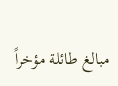مبالغ طائلة مؤخراً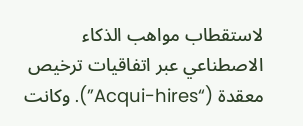لاستقطاب مواهب الذكاء الاصطناعي عبر اتفاقيات ترخيص معقدة (“Acqui-hires”). وكانت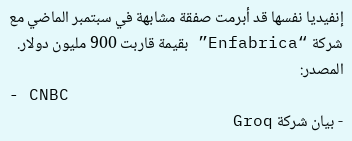إنفيديا نفسها قد أبرمت صفقة مشابهة في سبتمبر الماضي مع شركة “Enfabrica” بقيمة قاربت 900 مليون دولار.
المصدر:
- CNBC
- بيان شركة Groq